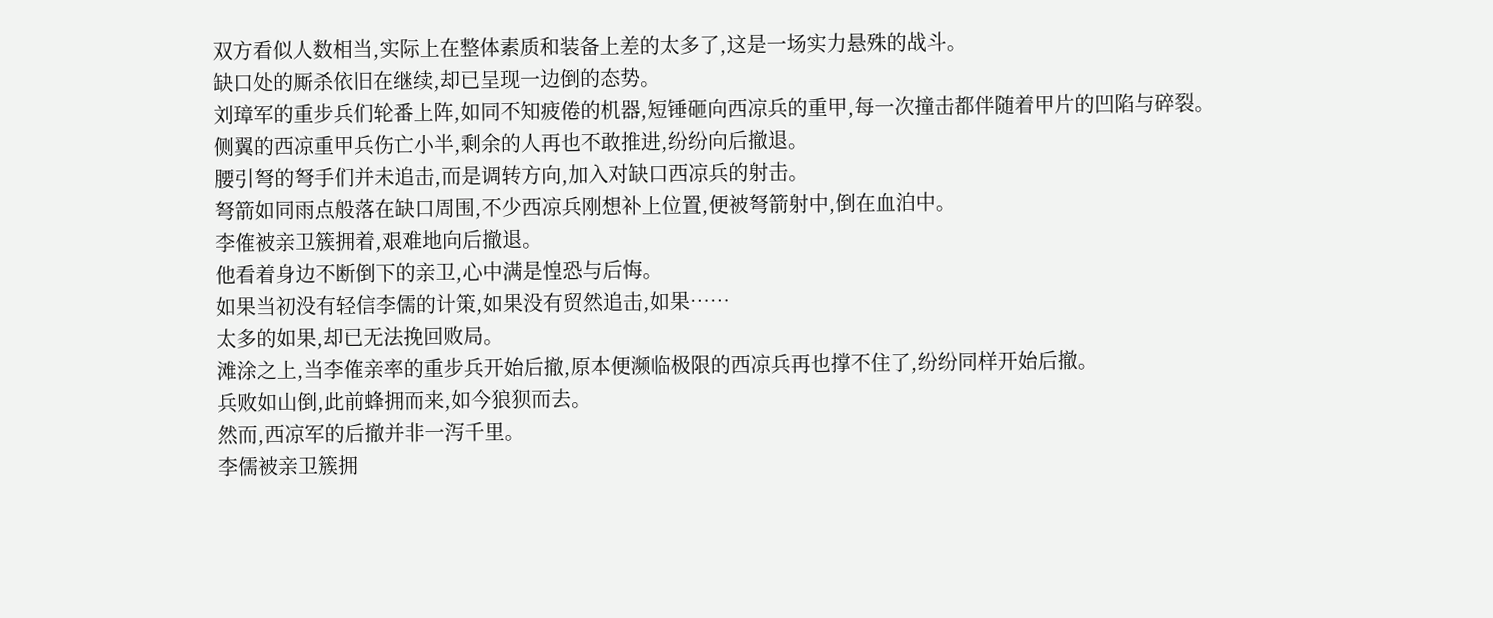双方看似人数相当,实际上在整体素质和装备上差的太多了,这是一场实力悬殊的战斗。
缺口处的厮杀依旧在继续,却已呈现一边倒的态势。
刘璋军的重步兵们轮番上阵,如同不知疲倦的机器,短锤砸向西凉兵的重甲,每一次撞击都伴随着甲片的凹陷与碎裂。
侧翼的西凉重甲兵伤亡小半,剩余的人再也不敢推进,纷纷向后撤退。
腰引弩的弩手们并未追击,而是调转方向,加入对缺口西凉兵的射击。
弩箭如同雨点般落在缺口周围,不少西凉兵刚想补上位置,便被弩箭射中,倒在血泊中。
李傕被亲卫簇拥着,艰难地向后撤退。
他看着身边不断倒下的亲卫,心中满是惶恐与后悔。
如果当初没有轻信李儒的计策,如果没有贸然追击,如果……
太多的如果,却已无法挽回败局。
滩涂之上,当李傕亲率的重步兵开始后撤,原本便濒临极限的西凉兵再也撑不住了,纷纷同样开始后撤。
兵败如山倒,此前蜂拥而来,如今狼狈而去。
然而,西凉军的后撤并非一泻千里。
李儒被亲卫簇拥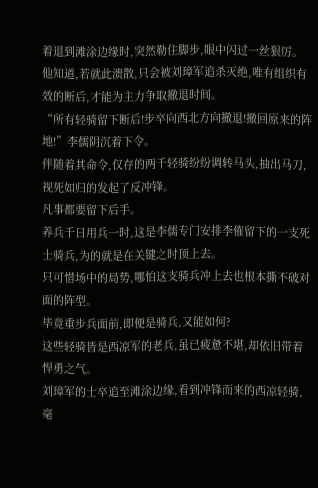着退到滩涂边缘时,突然勒住脚步,眼中闪过一丝狠厉。
他知道,若就此溃散,只会被刘璋军追杀灭绝,唯有组织有效的断后,才能为主力争取撤退时间。
“所有轻骑留下断后!步卒向西北方向撤退!撤回原来的阵地!”李儒阴沉着下令。
伴随着其命令,仅存的两千轻骑纷纷调转马头,抽出马刀,视死如归的发起了反冲锋。
凡事都要留下后手。
养兵千日用兵一时,这是李儒专门安排李傕留下的一支死士骑兵,为的就是在关键之时顶上去。
只可惜场中的局势,哪怕这支骑兵冲上去也根本撕不破对面的阵型。
毕竟重步兵面前,即便是骑兵,又能如何?
这些轻骑皆是西凉军的老兵,虽已疲惫不堪,却依旧带着悍勇之气。
刘璋军的士卒追至滩涂边缘,看到冲锋而来的西凉轻骑,毫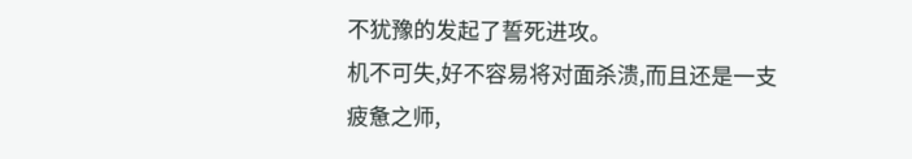不犹豫的发起了誓死进攻。
机不可失,好不容易将对面杀溃,而且还是一支疲惫之师,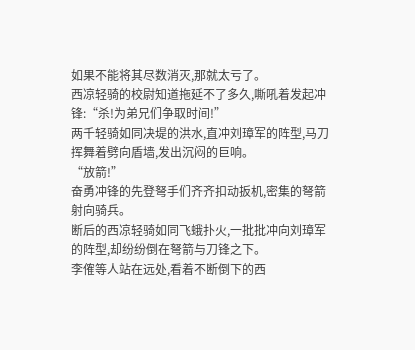如果不能将其尽数消灭,那就太亏了。
西凉轻骑的校尉知道拖延不了多久,嘶吼着发起冲锋:“杀!为弟兄们争取时间!”
两千轻骑如同决堤的洪水,直冲刘璋军的阵型,马刀挥舞着劈向盾墙,发出沉闷的巨响。
“放箭!”
奋勇冲锋的先登弩手们齐齐扣动扳机,密集的弩箭射向骑兵。
断后的西凉轻骑如同飞蛾扑火,一批批冲向刘璋军的阵型,却纷纷倒在弩箭与刀锋之下。
李傕等人站在远处,看着不断倒下的西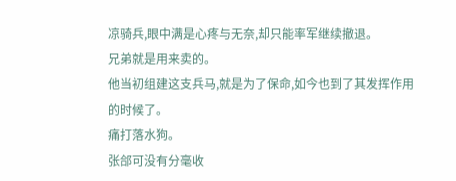凉骑兵,眼中满是心疼与无奈,却只能率军继续撤退。
兄弟就是用来卖的。
他当初组建这支兵马,就是为了保命,如今也到了其发挥作用的时候了。
痛打落水狗。
张郃可没有分毫收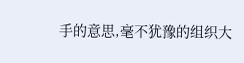手的意思,毫不犹豫的组织大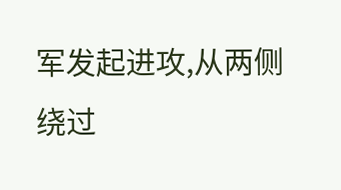军发起进攻,从两侧绕过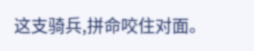这支骑兵,拼命咬住对面。